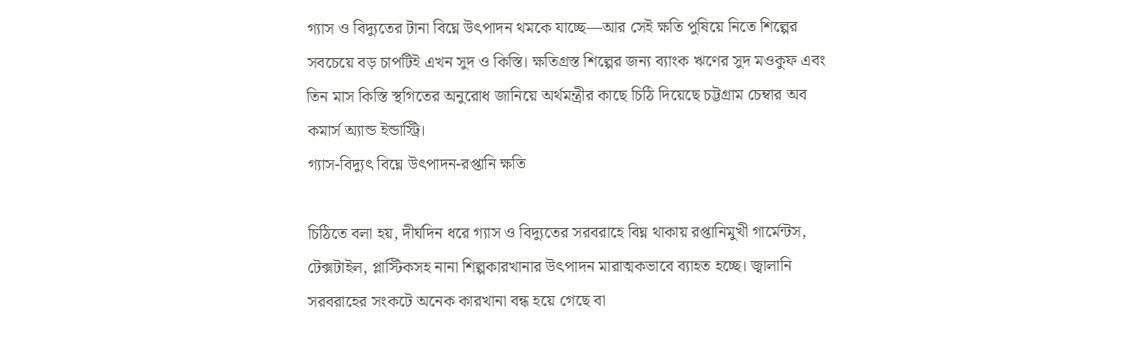গ্যাস ও বিদ্যুতের টানা বিঘ্নে উৎপাদন থমকে যাচ্ছে—আর সেই ক্ষতি পুষিয়ে নিতে শিল্পের সবচেয়ে বড় চাপটিই এখন সুদ ও কিস্তি। ক্ষতিগ্রস্ত শিল্পের জন্য ব্যাংক ঋণের সুদ মওকুফ এবং তিন মাস কিস্তি স্থগিতের অনুরোধ জানিয়ে অর্থমন্ত্রীর কাছে চিঠি দিয়েছে চট্টগ্রাম চেম্বার অব কমার্স অ্যান্ড ইন্ডাস্ট্রি।
গ্যাস-বিদ্যুৎ বিঘ্নে উৎপাদন-রপ্তানি ক্ষতি

চিঠিতে বলা হয়, দীর্ঘদিন ধরে গ্যাস ও বিদ্যুতের সরবরাহে বিঘ্ন থাকায় রপ্তানিমুখী গার্মেন্টস, টেক্সটাইল, প্লাস্টিকসহ নানা শিল্পকারখানার উৎপাদন মারাত্মকভাবে ব্যাহত হচ্ছে। জ্বালানি সরবরাহের সংকটে অনেক কারখানা বন্ধ হয়ে গেছে বা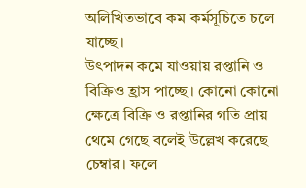অলিখিতভাবে কম কর্মসূচিতে চলে যাচ্ছে।
উৎপাদন কমে যাওয়ায় রপ্তানি ও বিক্রিও হ্রাস পাচ্ছে। কোনো কোনো ক্ষেত্রে বিক্রি ও রপ্তানির গতি প্রায় থেমে গেছে বলেই উল্লেখ করেছে চেম্বার। ফলে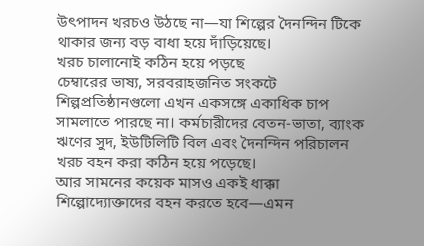উৎপাদন খরচও উঠছে না—যা শিল্পের দৈনন্দিন টিকে থাকার জন্য বড় বাধা হয়ে দাঁড়িয়েছে।
খরচ চালানোই কঠিন হয়ে পড়ছে
চেম্বারের ভাষ্য, সরবরাহজনিত সংকটে শিল্পপ্রতিষ্ঠানগুলো এখন একসঙ্গে একাধিক চাপ সামলাতে পারছে না। কর্মচারীদের বেতন-ভাতা, ব্যাংক ঋণের সুদ, ইউটিলিটি বিল এবং দৈনন্দিন পরিচালন খরচ বহন করা কঠিন হয়ে পড়েছে।
আর সামনের কয়েক মাসও একই ধাক্কা শিল্পোদ্যোক্তাদের বহন করতে হবে—এমন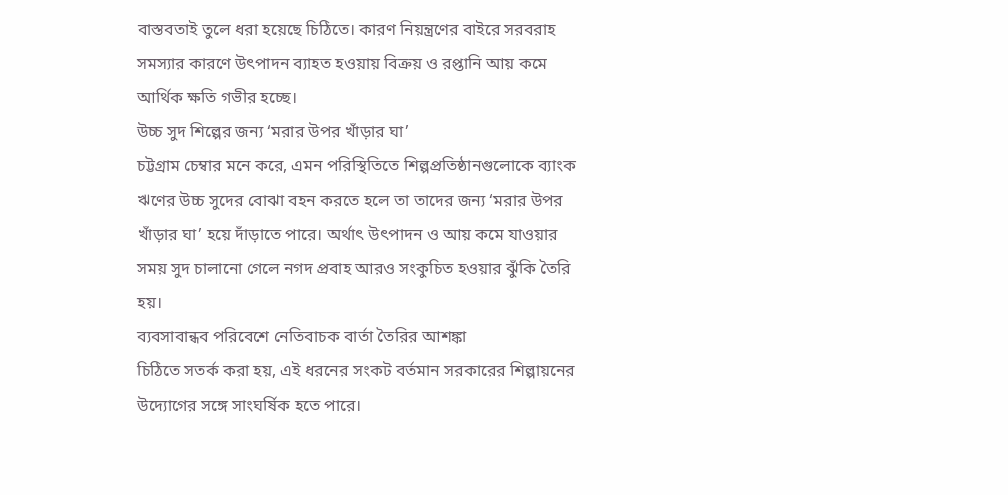বাস্তবতাই তুলে ধরা হয়েছে চিঠিতে। কারণ নিয়ন্ত্রণের বাইরে সরবরাহ সমস্যার কারণে উৎপাদন ব্যাহত হওয়ায় বিক্রয় ও রপ্তানি আয় কমে আর্থিক ক্ষতি গভীর হচ্ছে।
উচ্চ সুদ শিল্পের জন্য ‘মরার উপর খাঁড়ার ঘা’
চট্টগ্রাম চেম্বার মনে করে, এমন পরিস্থিতিতে শিল্পপ্রতিষ্ঠানগুলোকে ব্যাংক ঋণের উচ্চ সুদের বোঝা বহন করতে হলে তা তাদের জন্য ‘মরার উপর খাঁড়ার ঘা’ হয়ে দাঁড়াতে পারে। অর্থাৎ উৎপাদন ও আয় কমে যাওয়ার সময় সুদ চালানো গেলে নগদ প্রবাহ আরও সংকুচিত হওয়ার ঝুঁকি তৈরি হয়।
ব্যবসাবান্ধব পরিবেশে নেতিবাচক বার্তা তৈরির আশঙ্কা
চিঠিতে সতর্ক করা হয়, এই ধরনের সংকট বর্তমান সরকারের শিল্পায়নের উদ্যোগের সঙ্গে সাংঘর্ষিক হতে পারে।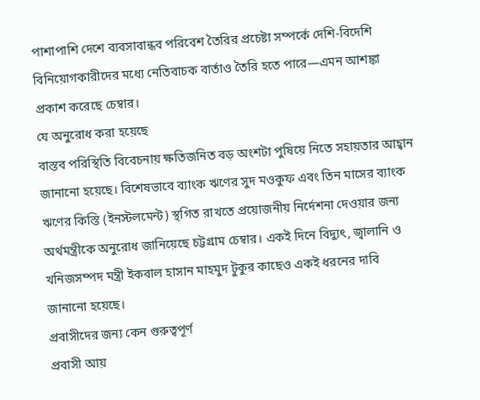পাশাপাশি দেশে ব্যবসাবান্ধব পরিবেশ তৈরির প্রচেষ্টা সম্পর্কে দেশি-বিদেশি বিনিয়োগকারীদের মধ্যে নেতিবাচক বার্তাও তৈরি হতে পারে—এমন আশঙ্কা প্রকাশ করেছে চেম্বার।
যে অনুরোধ করা হয়েছে
বাস্তব পরিস্থিতি বিবেচনায় ক্ষতিজনিত বড় অংশটা পুষিয়ে নিতে সহায়তার আহ্বান জানানো হয়েছে। বিশেষভাবে ব্যাংক ঋণের সুদ মওকুফ এবং তিন মাসের ব্যাংক ঋণের কিস্তি (ইনস্টলমেন্ট) স্থগিত রাখতে প্রয়োজনীয় নির্দেশনা দেওয়ার জন্য অর্থমন্ত্রীকে অনুরোধ জানিয়েছে চট্টগ্রাম চেম্বার। একই দিনে বিদ্যুৎ, জ্বালানি ও খনিজসম্পদ মন্ত্রী ইকবাল হাসান মাহমুদ টুকুর কাছেও একই ধরনের দাবি জানানো হয়েছে।
প্রবাসীদের জন্য কেন গুরুত্বপূর্ণ
প্রবাসী আয়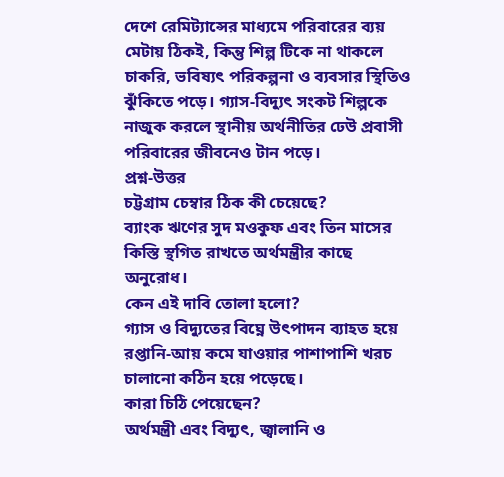দেশে রেমিট্যান্সের মাধ্যমে পরিবারের ব্যয় মেটায় ঠিকই, কিন্তু শিল্প টিকে না থাকলে চাকরি, ভবিষ্যৎ পরিকল্পনা ও ব্যবসার স্থিতিও ঝুঁকিতে পড়ে। গ্যাস-বিদ্যুৎ সংকট শিল্পকে নাজুক করলে স্থানীয় অর্থনীতির ঢেউ প্রবাসী পরিবারের জীবনেও টান পড়ে।
প্রশ্ন-উত্তর
চট্টগ্রাম চেম্বার ঠিক কী চেয়েছে?
ব্যাংক ঋণের সুদ মওকুফ এবং তিন মাসের কিস্তি স্থগিত রাখতে অর্থমন্ত্রীর কাছে অনুরোধ।
কেন এই দাবি তোলা হলো?
গ্যাস ও বিদ্যুতের বিঘ্নে উৎপাদন ব্যাহত হয়ে রপ্তানি-আয় কমে যাওয়ার পাশাপাশি খরচ চালানো কঠিন হয়ে পড়েছে।
কারা চিঠি পেয়েছেন?
অর্থমন্ত্রী এবং বিদ্যুৎ, জ্বালানি ও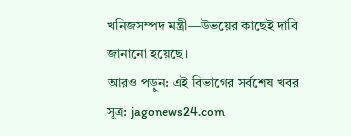খনিজসম্পদ মন্ত্রী—উভয়ের কাছেই দাবি জানানো হয়েছে।
আরও পড়ুন: এই বিভাগের সর্বশেষ খবর
সূত্র: jagonews24.com